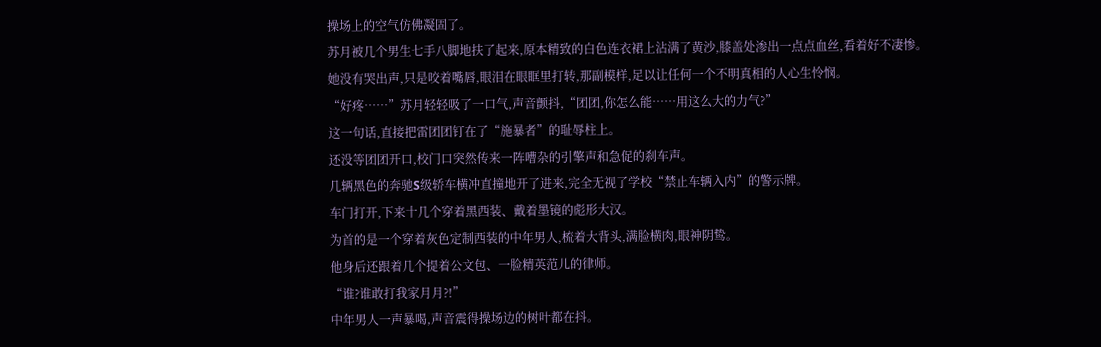操场上的空气仿佛凝固了。
苏月被几个男生七手八脚地扶了起来,原本精致的白色连衣裙上沾满了黄沙,膝盖处渗出一点点血丝,看着好不凄惨。
她没有哭出声,只是咬着嘴唇,眼泪在眼眶里打转,那副模样,足以让任何一个不明真相的人心生怜悯。
“好疼……”苏月轻轻吸了一口气,声音颤抖,“团团,你怎么能……用这么大的力气?”
这一句话,直接把雷团团钉在了“施暴者”的耻辱柱上。
还没等团团开口,校门口突然传来一阵嘈杂的引擎声和急促的刹车声。
几辆黑色的奔驰S级轿车横冲直撞地开了进来,完全无视了学校“禁止车辆入内”的警示牌。
车门打开,下来十几个穿着黑西装、戴着墨镜的彪形大汉。
为首的是一个穿着灰色定制西装的中年男人,梳着大背头,满脸横肉,眼神阴鸷。
他身后还跟着几个提着公文包、一脸精英范儿的律师。
“谁?谁敢打我家月月?!”
中年男人一声暴喝,声音震得操场边的树叶都在抖。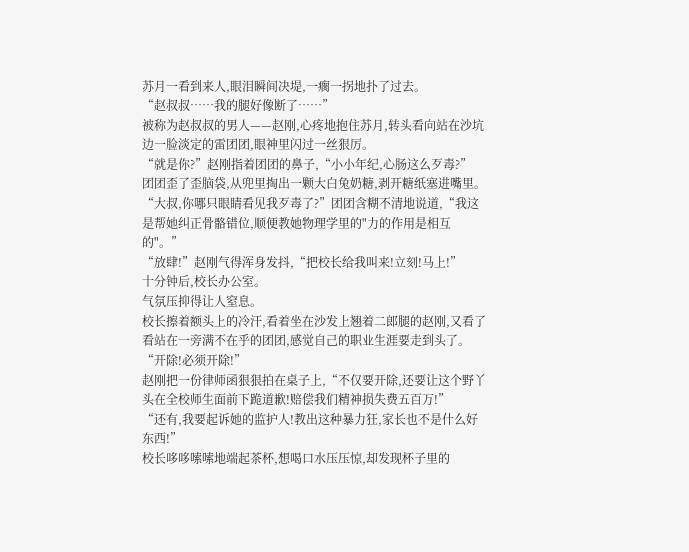苏月一看到来人,眼泪瞬间决堤,一瘸一拐地扑了过去。
“赵叔叔……我的腿好像断了……”
被称为赵叔叔的男人——赵刚,心疼地抱住苏月,转头看向站在沙坑边一脸淡定的雷团团,眼神里闪过一丝狠厉。
“就是你?”赵刚指着团团的鼻子,“小小年纪,心肠这么歹毒?”
团团歪了歪脑袋,从兜里掏出一颗大白兔奶糖,剥开糖纸塞进嘴里。
“大叔,你哪只眼睛看见我歹毒了?”团团含糊不清地说道,“我这是帮她纠正骨骼错位,顺便教她物理学里的"力的作用是相互的"。”
“放肆!”赵刚气得浑身发抖,“把校长给我叫来!立刻!马上!”
十分钟后,校长办公室。
气氛压抑得让人窒息。
校长擦着额头上的冷汗,看着坐在沙发上翘着二郎腿的赵刚,又看了看站在一旁满不在乎的团团,感觉自己的职业生涯要走到头了。
“开除!必须开除!”
赵刚把一份律师函狠狠拍在桌子上,“不仅要开除,还要让这个野丫头在全校师生面前下跪道歉!赔偿我们精神损失费五百万!”
“还有,我要起诉她的监护人!教出这种暴力狂,家长也不是什么好东西!”
校长哆哆嗦嗦地端起茶杯,想喝口水压压惊,却发现杯子里的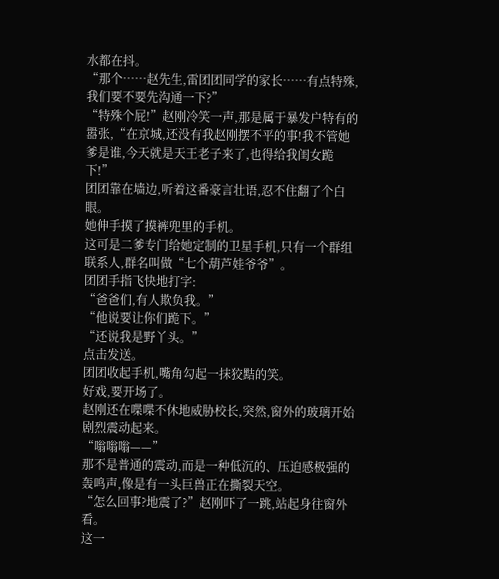水都在抖。
“那个……赵先生,雷团团同学的家长……有点特殊,我们要不要先沟通一下?”
“特殊个屁!”赵刚冷笑一声,那是属于暴发户特有的嚣张,“在京城,还没有我赵刚摆不平的事!我不管她爹是谁,今天就是天王老子来了,也得给我闺女跪下!”
团团靠在墙边,听着这番豪言壮语,忍不住翻了个白眼。
她伸手摸了摸裤兜里的手机。
这可是二爹专门给她定制的卫星手机,只有一个群组联系人,群名叫做“七个葫芦娃爷爷”。
团团手指飞快地打字:
“爸爸们,有人欺负我。”
“他说要让你们跪下。”
“还说我是野丫头。”
点击发送。
团团收起手机,嘴角勾起一抹狡黠的笑。
好戏,要开场了。
赵刚还在喋喋不休地威胁校长,突然,窗外的玻璃开始剧烈震动起来。
“嗡嗡嗡——”
那不是普通的震动,而是一种低沉的、压迫感极强的轰鸣声,像是有一头巨兽正在撕裂天空。
“怎么回事?地震了?”赵刚吓了一跳,站起身往窗外看。
这一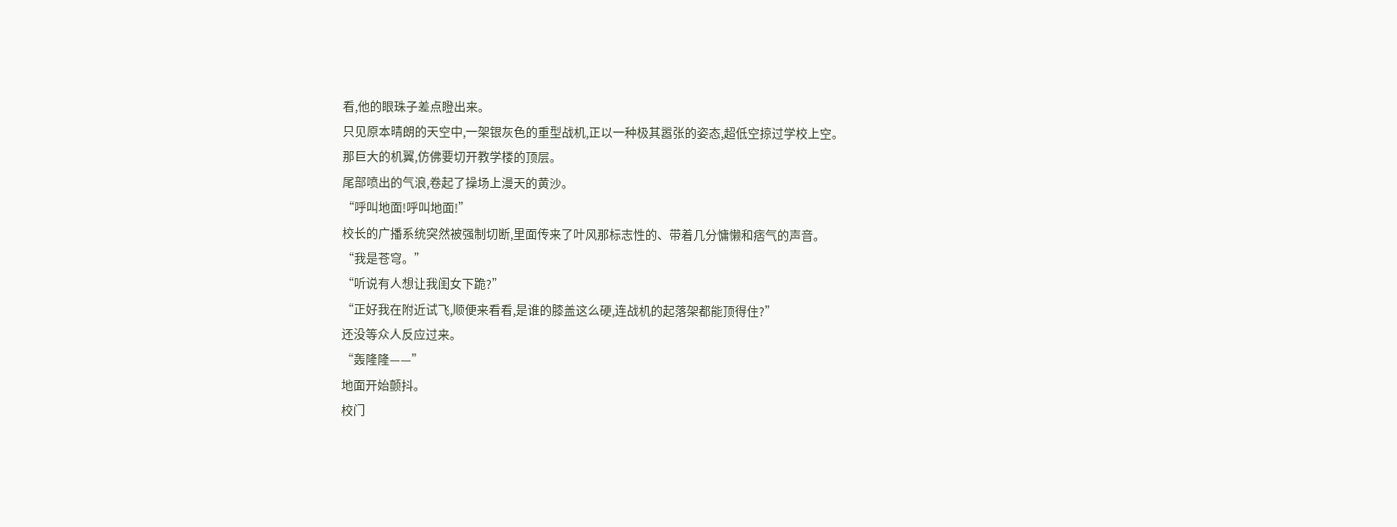看,他的眼珠子差点瞪出来。
只见原本晴朗的天空中,一架银灰色的重型战机,正以一种极其嚣张的姿态,超低空掠过学校上空。
那巨大的机翼,仿佛要切开教学楼的顶层。
尾部喷出的气浪,卷起了操场上漫天的黄沙。
“呼叫地面!呼叫地面!”
校长的广播系统突然被强制切断,里面传来了叶风那标志性的、带着几分慵懒和痞气的声音。
“我是苍穹。”
“听说有人想让我闺女下跪?”
“正好我在附近试飞,顺便来看看,是谁的膝盖这么硬,连战机的起落架都能顶得住?”
还没等众人反应过来。
“轰隆隆——”
地面开始颤抖。
校门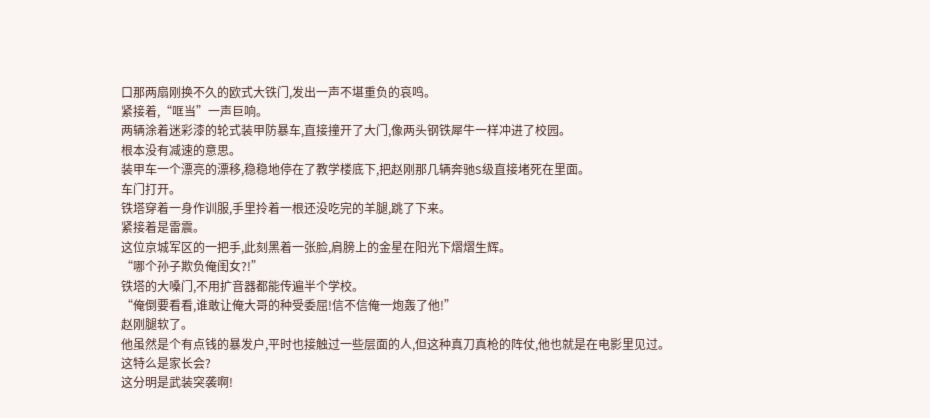口那两扇刚换不久的欧式大铁门,发出一声不堪重负的哀鸣。
紧接着,“哐当”一声巨响。
两辆涂着迷彩漆的轮式装甲防暴车,直接撞开了大门,像两头钢铁犀牛一样冲进了校园。
根本没有减速的意思。
装甲车一个漂亮的漂移,稳稳地停在了教学楼底下,把赵刚那几辆奔驰S级直接堵死在里面。
车门打开。
铁塔穿着一身作训服,手里拎着一根还没吃完的羊腿,跳了下来。
紧接着是雷震。
这位京城军区的一把手,此刻黑着一张脸,肩膀上的金星在阳光下熠熠生辉。
“哪个孙子欺负俺闺女?!”
铁塔的大嗓门,不用扩音器都能传遍半个学校。
“俺倒要看看,谁敢让俺大哥的种受委屈!信不信俺一炮轰了他!”
赵刚腿软了。
他虽然是个有点钱的暴发户,平时也接触过一些层面的人,但这种真刀真枪的阵仗,他也就是在电影里见过。
这特么是家长会?
这分明是武装突袭啊!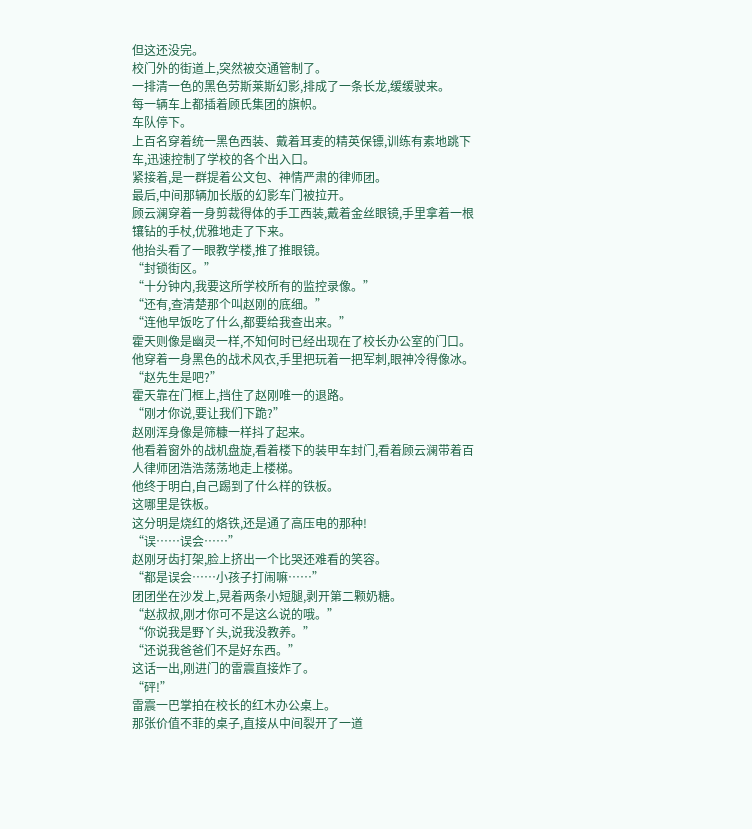但这还没完。
校门外的街道上,突然被交通管制了。
一排清一色的黑色劳斯莱斯幻影,排成了一条长龙,缓缓驶来。
每一辆车上都插着顾氏集团的旗帜。
车队停下。
上百名穿着统一黑色西装、戴着耳麦的精英保镖,训练有素地跳下车,迅速控制了学校的各个出入口。
紧接着,是一群提着公文包、神情严肃的律师团。
最后,中间那辆加长版的幻影车门被拉开。
顾云澜穿着一身剪裁得体的手工西装,戴着金丝眼镜,手里拿着一根镶钻的手杖,优雅地走了下来。
他抬头看了一眼教学楼,推了推眼镜。
“封锁街区。”
“十分钟内,我要这所学校所有的监控录像。”
“还有,查清楚那个叫赵刚的底细。”
“连他早饭吃了什么,都要给我查出来。”
霍天则像是幽灵一样,不知何时已经出现在了校长办公室的门口。
他穿着一身黑色的战术风衣,手里把玩着一把军刺,眼神冷得像冰。
“赵先生是吧?”
霍天靠在门框上,挡住了赵刚唯一的退路。
“刚才你说,要让我们下跪?”
赵刚浑身像是筛糠一样抖了起来。
他看着窗外的战机盘旋,看着楼下的装甲车封门,看着顾云澜带着百人律师团浩浩荡荡地走上楼梯。
他终于明白,自己踢到了什么样的铁板。
这哪里是铁板。
这分明是烧红的烙铁,还是通了高压电的那种!
“误……误会……”
赵刚牙齿打架,脸上挤出一个比哭还难看的笑容。
“都是误会……小孩子打闹嘛……”
团团坐在沙发上,晃着两条小短腿,剥开第二颗奶糖。
“赵叔叔,刚才你可不是这么说的哦。”
“你说我是野丫头,说我没教养。”
“还说我爸爸们不是好东西。”
这话一出,刚进门的雷震直接炸了。
“砰!”
雷震一巴掌拍在校长的红木办公桌上。
那张价值不菲的桌子,直接从中间裂开了一道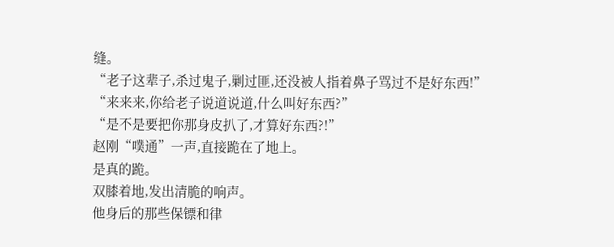缝。
“老子这辈子,杀过鬼子,剿过匪,还没被人指着鼻子骂过不是好东西!”
“来来来,你给老子说道说道,什么叫好东西?”
“是不是要把你那身皮扒了,才算好东西?!”
赵刚“噗通”一声,直接跪在了地上。
是真的跪。
双膝着地,发出清脆的响声。
他身后的那些保镖和律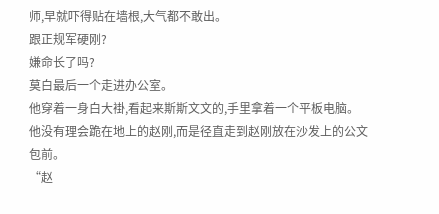师,早就吓得贴在墙根,大气都不敢出。
跟正规军硬刚?
嫌命长了吗?
莫白最后一个走进办公室。
他穿着一身白大褂,看起来斯斯文文的,手里拿着一个平板电脑。
他没有理会跪在地上的赵刚,而是径直走到赵刚放在沙发上的公文包前。
“赵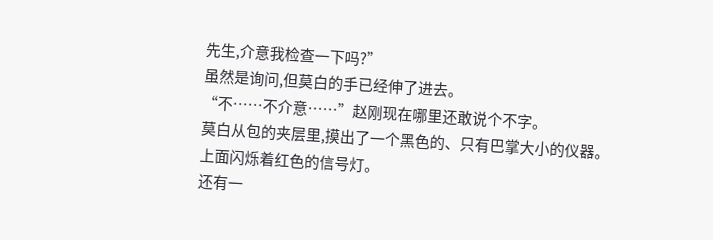先生,介意我检查一下吗?”
虽然是询问,但莫白的手已经伸了进去。
“不……不介意……”赵刚现在哪里还敢说个不字。
莫白从包的夹层里,摸出了一个黑色的、只有巴掌大小的仪器。
上面闪烁着红色的信号灯。
还有一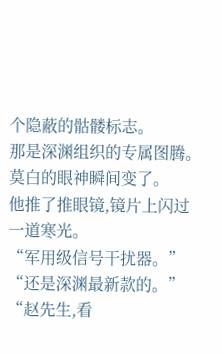个隐蔽的骷髅标志。
那是深渊组织的专属图腾。
莫白的眼神瞬间变了。
他推了推眼镜,镜片上闪过一道寒光。
“军用级信号干扰器。”
“还是深渊最新款的。”
“赵先生,看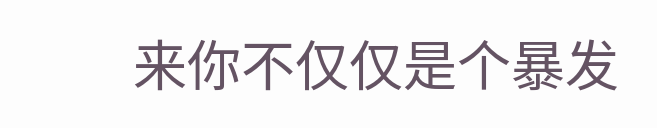来你不仅仅是个暴发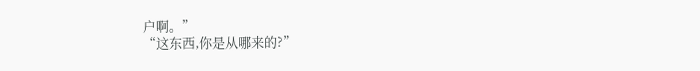户啊。”
“这东西,你是从哪来的?”